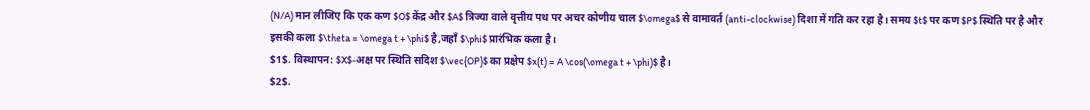(N/A) मान लीजिए कि एक कण $O$ केंद्र और $A$ त्रिज्या वाले वृत्तीय पथ पर अचर कोणीय चाल $\omega$ से वामावर्त (anti-clockwise) दिशा में गति कर रहा है। समय $t$ पर कण $P$ स्थिति पर है और इसकी कला $\theta = \omega t + \phi$ है,जहाँ $\phi$ प्रारंभिक कला है।
$1$. विस्थापन: $X$-अक्ष पर स्थिति सदिश $\vec{OP}$ का प्रक्षेप $x(t) = A \cos(\omega t + \phi)$ है।
$2$.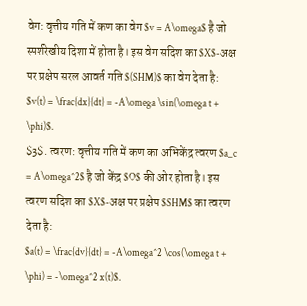वेग: वृत्तीय गति में कण का वेग $v = A\omega$ है जो स्पर्शरेखीय दिशा में होता है। इस वेग सदिश का $X$-अक्ष पर प्रक्षेप सरल आवर्त गति $(SHM)$ का वेग देता है:
$v(t) = \frac{dx}{dt} = -A\omega \sin(\omega t + \phi)$.
$3$. त्वरण: वृत्तीय गति में कण का अभिकेंद्र त्वरण $a_c = A\omega^2$ है जो केंद्र $O$ की ओर होता है। इस त्वरण सदिश का $X$-अक्ष पर प्रक्षेप $SHM$ का त्वरण देता है:
$a(t) = \frac{dv}{dt} = -A\omega^2 \cos(\omega t + \phi) = -\omega^2 x(t)$.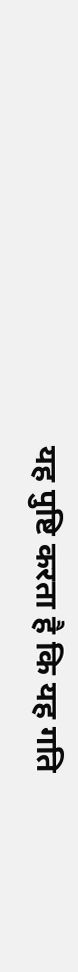यह पुष्टि करता है कि यह गति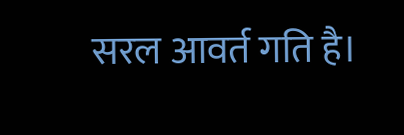सरल आवर्त गति है।